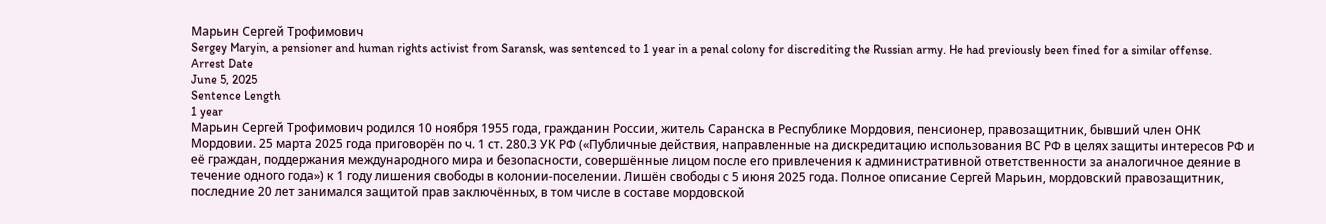Марьин Сергей Трофимович
Sergey Maryin, a pensioner and human rights activist from Saransk, was sentenced to 1 year in a penal colony for discrediting the Russian army. He had previously been fined for a similar offense.
Arrest Date
June 5, 2025
Sentence Length
1 year
Марьин Сергей Трофимович родился 10 ноября 1955 года, гражданин России, житель Саранска в Республике Мордовия, пенсионер, правозащитник, бывший член ОНК Мордовии. 25 марта 2025 года приговорён по ч. 1 ст. 280.3 УК РФ («Публичные действия, направленные на дискредитацию использования ВС РФ в целях защиты интересов РФ и её граждан, поддержания международного мира и безопасности, совершённые лицом после его привлечения к административной ответственности за аналогичное деяние в течение одного года») к 1 году лишения свободы в колонии-поселении. Лишён свободы с 5 июня 2025 года. Полное описание Сергей Марьин, мордовский правозащитник, последние 20 лет занимался защитой прав заключённых, в том числе в составе мордовской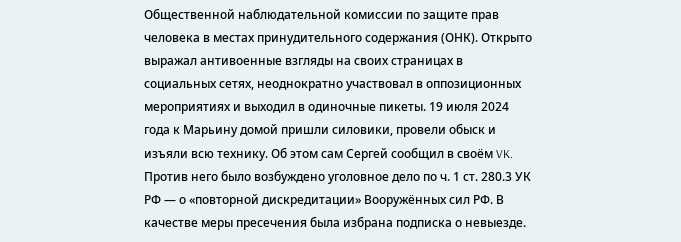Общественной наблюдательной комиссии по защите прав человека в местах принудительного содержания (ОНК). Открыто выражал антивоенные взгляды на своих страницах в социальных сетях, неоднократно участвовал в оппозиционных мероприятиях и выходил в одиночные пикеты. 19 июля 2024 года к Марьину домой пришли силовики, провели обыск и изъяли всю технику. Об этом сам Сергей сообщил в своём VK. Против него было возбуждено уголовное дело по ч. 1 ст. 280.3 УК РФ — о «повторной дискредитации» Вооружённых сил РФ. В качестве меры пресечения была избрана подписка о невыезде.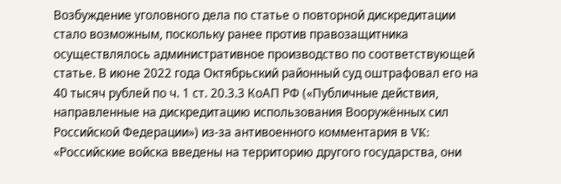Возбуждение уголовного дела по статье о повторной дискредитации стало возможным, поскольку ранее против правозащитника осуществлялось административное производство по соответствующей статье. В июне 2022 года Октябрьский районный суд оштрафовал его на 40 тысяч рублей по ч. 1 ст. 20.3.3 КоАП РФ («Публичные действия, направленные на дискредитацию использования Вооружённых сил Российской Федерации») из-за антивоенного комментария в VK: «Российские войска введены на территорию другого государства, они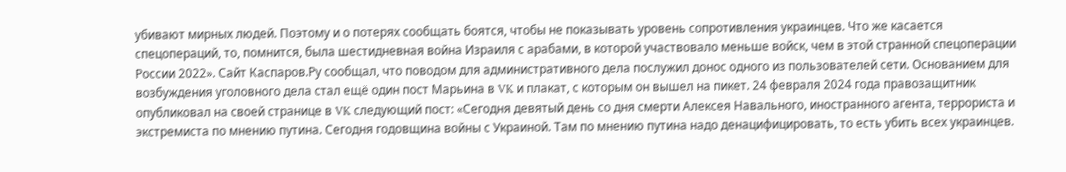убивают мирных людей. Поэтому и о потерях сообщать боятся, чтобы не показывать уровень сопротивления украинцев. Что же касается спецопераций, то, помнится, была шестидневная война Израиля с арабами, в которой участвовало меньше войск, чем в этой странной спецоперации России 2022». Сайт Каспаров.Ру сообщал, что поводом для административного дела послужил донос одного из пользователей сети. Основанием для возбуждения уголовного дела стал ещё один пост Марьина в VK и плакат, с которым он вышел на пикет. 24 февраля 2024 года правозащитник опубликовал на своей странице в VK следующий пост: «Сегодня девятый день со дня смерти Алексея Навального, иностранного агента, террориста и экстремиста по мнению путина. Сегодня годовщина войны с Украиной. Там по мнению путина надо денацифицировать, то есть убить всех украинцев.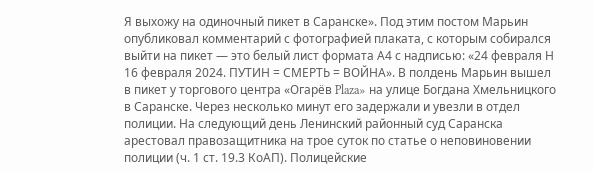Я выхожу на одиночный пикет в Саранске». Под этим постом Марьин опубликовал комментарий с фотографией плаката, с которым собирался выйти на пикет — это белый лист формата А4 с надписью: «24 февраля Н 16 февраля 2024. ПУТИН = СМЕРТЬ = ВОЙНА». В полдень Марьин вышел в пикет у торгового центра «Огарёв Plaza» на улице Богдана Хмельницкого в Саранске. Через несколько минут его задержали и увезли в отдел полиции. На следующий день Ленинский районный суд Саранска арестовал правозащитника на трое суток по статье о неповиновении полиции (ч. 1 ст. 19.3 КоАП). Полицейские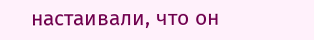настаивали, что он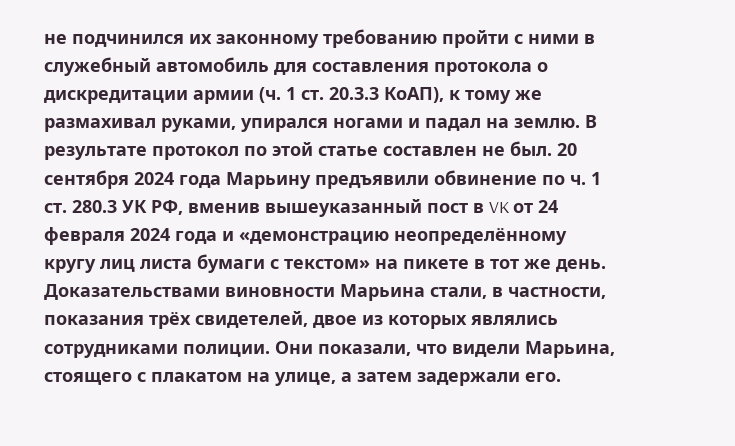не подчинился их законному требованию пройти с ними в служебный автомобиль для составления протокола о дискредитации армии (ч. 1 ст. 20.3.3 КоАП), к тому же размахивал руками, упирался ногами и падал на землю. В результате протокол по этой статье составлен не был. 20 сентября 2024 года Марьину предъявили обвинение по ч. 1 ст. 280.3 УК РФ, вменив вышеуказанный пост в VK от 24 февраля 2024 года и «демонстрацию неопределённому кругу лиц листа бумаги с текстом» на пикете в тот же день. Доказательствами виновности Марьина стали, в частности, показания трёх свидетелей, двое из которых являлись сотрудниками полиции. Они показали, что видели Марьина, стоящего с плакатом на улице, а затем задержали его.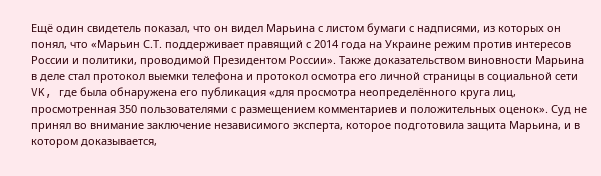Ещё один свидетель показал, что он видел Марьина с листом бумаги с надписями, из которых он понял, что «Марьин С.Т. поддерживает правящий с 2014 года на Украине режим против интересов России и политики, проводимой Президентом России». Также доказательством виновности Марьина в деле стал протокол выемки телефона и протокол осмотра его личной страницы в социальной сети VK, где была обнаружена его публикация «для просмотра неопределённого круга лиц, просмотренная 350 пользователями с размещением комментариев и положительных оценок». Суд не принял во внимание заключение независимого эксперта, которое подготовила защита Марьина, и в котором доказывается,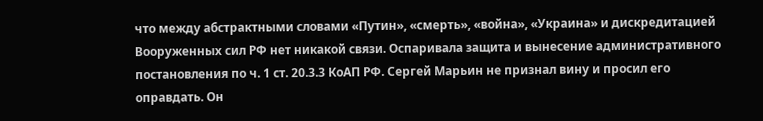что между абстрактными словами «Путин», «смерть», «война», «Украина» и дискредитацией Вооруженных сил РФ нет никакой связи. Оспаривала защита и вынесение административного постановления по ч. 1 ст. 20.3.3 КоАП РФ. Сергей Марьин не признал вину и просил его оправдать. Он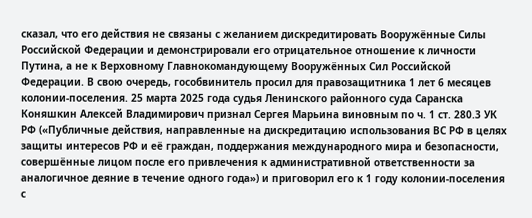сказал, что его действия не связаны с желанием дискредитировать Вооружённые Силы Российской Федерации и демонстрировали его отрицательное отношение к личности Путина, а не к Верховному Главнокомандующему Вооружённых Сил Российской Федерации. В свою очередь, гособвинитель просил для правозащитника 1 лет 6 месяцев колонии-поселения. 25 марта 2025 года судья Ленинского районного суда Саранска Коняшкин Алексей Владимирович признал Сергея Марьина виновным по ч. 1 ст. 280.3 УК РФ («Публичные действия, направленные на дискредитацию использования ВС РФ в целях защиты интересов РФ и её граждан, поддержания международного мира и безопасности, совершённые лицом после его привлечения к административной ответственности за аналогичное деяние в течение одного года») и приговорил его к 1 году колонии-поселения с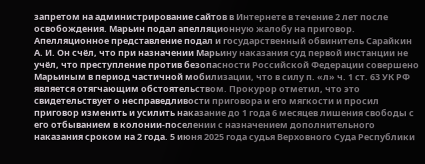запретом на администрирование сайтов в Интернете в течение 2 лет после освобождения. Марьин подал апелляционную жалобу на приговор. Апелляционное представление подал и государственный обвинитель Сарайкин А. И. Он счёл, что при назначении Марьину наказания суд первой инстанции не учёл, что преступление против безопасности Российской Федерации совершено Марьиным в период частичной мобилизации, что в силу п. «л» ч. 1 ст. 63 УК РФ является отягчающим обстоятельством. Прокурор отметил, что это свидетельствует о несправедливости приговора и его мягкости и просил приговор изменить и усилить наказание до 1 года 6 месяцев лишения свободы с его отбыванием в колонии-поселении с назначением дополнительного наказания сроком на 2 года. 5 июня 2025 года судья Верховного Суда Республики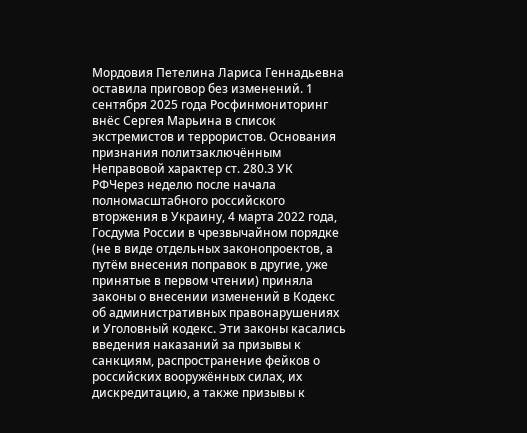Мордовия Петелина Лариса Геннадьевна оставила приговор без изменений. 1 сентября 2025 года Росфинмониторинг внёс Сергея Марьина в список экстремистов и террористов. Основания признания политзаключённым Неправовой характер ст. 280.3 УК РФЧерез неделю после начала полномасштабного российского вторжения в Украину, 4 марта 2022 года, Госдума России в чрезвычайном порядке (не в виде отдельных законопроектов, а путём внесения поправок в другие, уже принятые в первом чтении) приняла законы о внесении изменений в Кодекс об административных правонарушениях и Уголовный кодекс. Эти законы касались введения наказаний за призывы к санкциям, распространение фейков о российских вооружённых силах, их дискредитацию, а также призывы к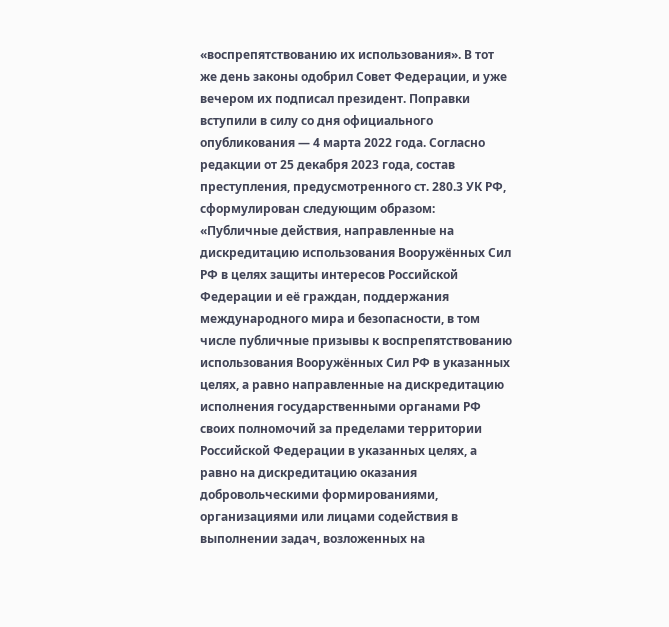«воспрепятствованию их использования». В тот же день законы одобрил Совет Федерации, и уже вечером их подписал президент. Поправки вступили в силу со дня официального опубликования — 4 марта 2022 года. Согласно редакции от 25 декабря 2023 года, состав преступления, предусмотренного ст. 280.3 УК РФ, сформулирован следующим образом: «Публичные действия, направленные на дискредитацию использования Вооружённых Сил РФ в целях защиты интересов Российской Федерации и её граждан, поддержания международного мира и безопасности, в том числе публичные призывы к воспрепятствованию использования Вооружённых Сил РФ в указанных целях, а равно направленные на дискредитацию исполнения государственными органами РФ своих полномочий за пределами территории Российской Федерации в указанных целях, а равно на дискредитацию оказания добровольческими формированиями, организациями или лицами содействия в выполнении задач, возложенных на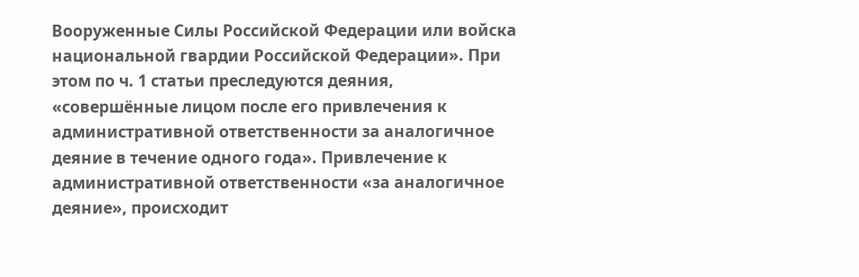Вооруженные Силы Российской Федерации или войска национальной гвардии Российской Федерации». При этом по ч. 1 статьи преследуются деяния, «совершённые лицом после его привлечения к административной ответственности за аналогичное деяние в течение одного года». Привлечение к административной ответственности «за аналогичное деяние», происходит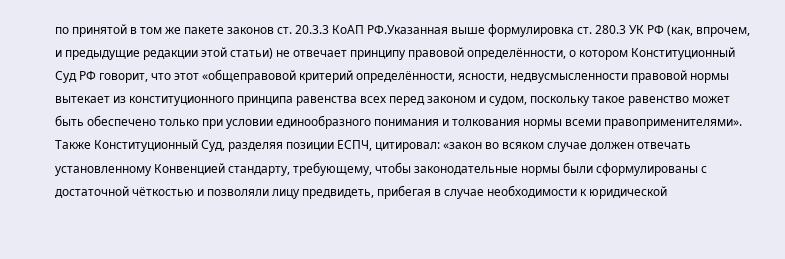по принятой в том же пакете законов ст. 20.3.3 КоАП РФ.Указанная выше формулировка ст. 280.3 УК РФ (как, впрочем, и предыдущие редакции этой статьи) не отвечает принципу правовой определённости, о котором Конституционный Суд РФ говорит, что этот «общеправовой критерий определённости, ясности, недвусмысленности правовой нормы вытекает из конституционного принципа равенства всех перед законом и судом, поскольку такое равенство может быть обеспечено только при условии единообразного понимания и толкования нормы всеми правоприменителями». Также Конституционный Суд, разделяя позиции ЕСПЧ, цитировал: «закон во всяком случае должен отвечать установленному Конвенцией стандарту, требующему, чтобы законодательные нормы были сформулированы с достаточной чёткостью и позволяли лицу предвидеть, прибегая в случае необходимости к юридической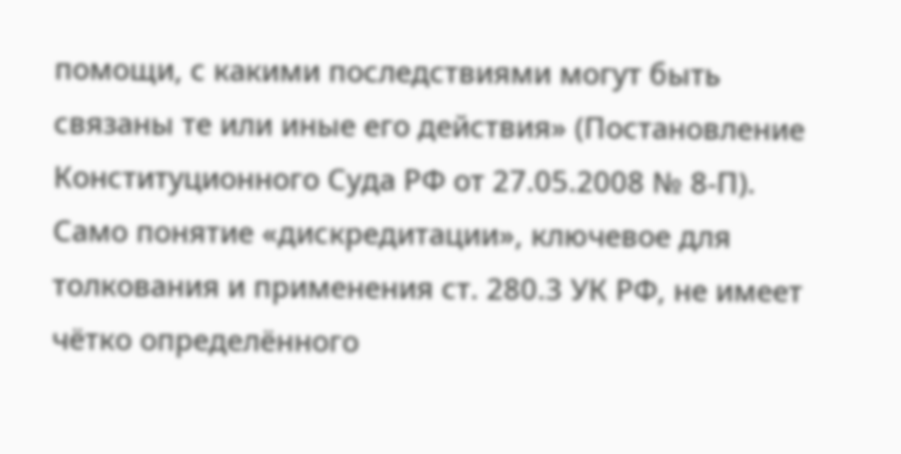помощи, с какими последствиями могут быть связаны те или иные его действия» (Постановление Конституционного Суда РФ от 27.05.2008 № 8-П). Само понятие «дискредитации», ключевое для толкования и применения ст. 280.3 УК РФ, не имеет чётко определённого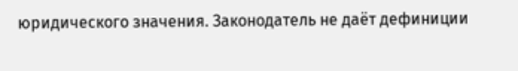юридического значения. Законодатель не даёт дефиниции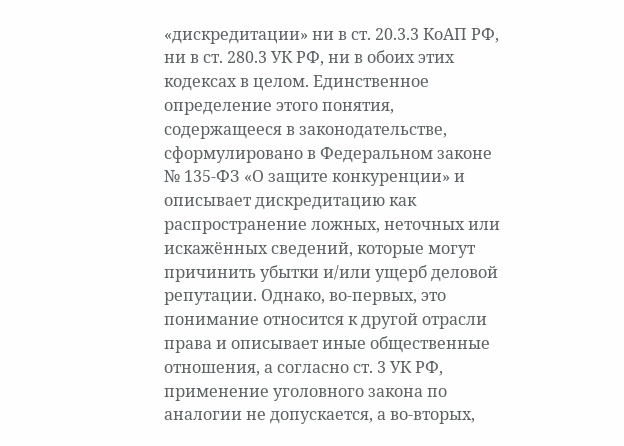«дискредитации» ни в ст. 20.3.3 КоАП РФ, ни в ст. 280.3 УК РФ, ни в обоих этих кодексах в целом. Единственное определение этого понятия, содержащееся в законодательстве, сформулировано в Федеральном законе № 135-ФЗ «О защите конкуренции» и описывает дискредитацию как распространение ложных, неточных или искажённых сведений, которые могут причинить убытки и/или ущерб деловой репутации. Однако, во-первых, это понимание относится к другой отрасли права и описывает иные общественные отношения, а согласно ст. 3 УК РФ, применение уголовного закона по аналогии не допускается, а во-вторых,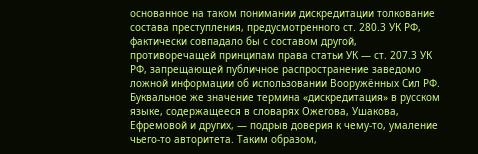основанное на таком понимании дискредитации толкование состава преступления, предусмотренного ст. 280.3 УК РФ, фактически совпадало бы с составом другой, противоречащей принципам права статьи УК — ст. 207.3 УК РФ, запрещающей публичное распространение заведомо ложной информации об использовании Вооружённых Сил РФ. Буквальное же значение термина «дискредитация» в русском языке, содержащееся в словарях Ожегова, Ушакова, Ефремовой и других, — подрыв доверия к чему-то, умаление чьего-то авторитета. Таким образом,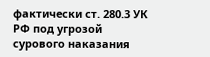фактически ст. 280.3 УК РФ под угрозой сурового наказания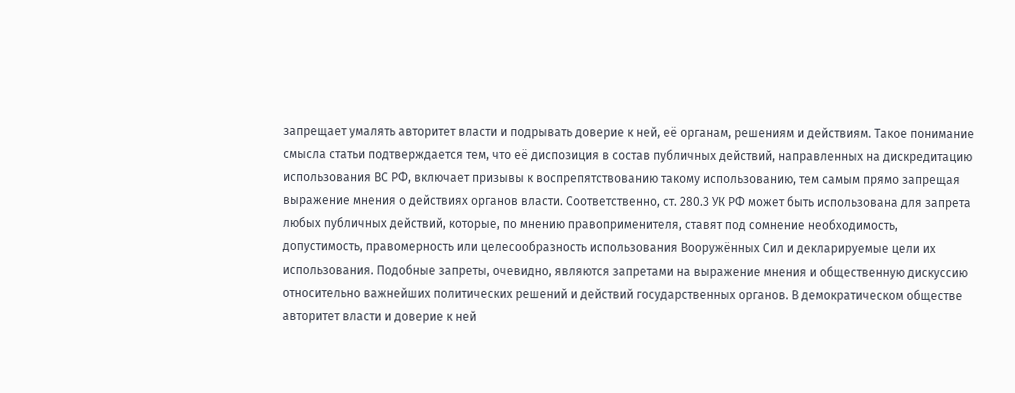запрещает умалять авторитет власти и подрывать доверие к ней, её органам, решениям и действиям. Такое понимание смысла статьи подтверждается тем, что её диспозиция в состав публичных действий, направленных на дискредитацию использования ВС РФ, включает призывы к воспрепятствованию такому использованию, тем самым прямо запрещая выражение мнения о действиях органов власти. Соответственно, ст. 280.3 УК РФ может быть использована для запрета любых публичных действий, которые, по мнению правоприменителя, ставят под сомнение необходимость, допустимость, правомерность или целесообразность использования Вооружённых Сил и декларируемые цели их использования. Подобные запреты, очевидно, являются запретами на выражение мнения и общественную дискуссию относительно важнейших политических решений и действий государственных органов. В демократическом обществе авторитет власти и доверие к ней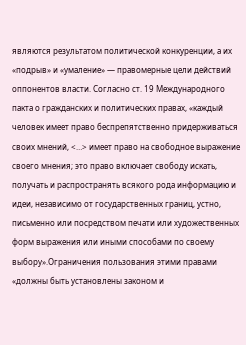являются результатом политической конкуренции, а их «подрыв» и «умаление» — правомерные цели действий оппонентов власти. Согласно ст. 19 Международного пакта о гражданских и политических правах, «каждый человек имеет право беспрепятственно придерживаться своих мнений, <…> имеет право на свободное выражение своего мнения; это право включает свободу искать, получать и распространять всякого рода информацию и идеи, независимо от государственных границ, устно, письменно или посредством печати или художественных форм выражения или иными способами по своему выбору».Ограничения пользования этими правами «должны быть установлены законом и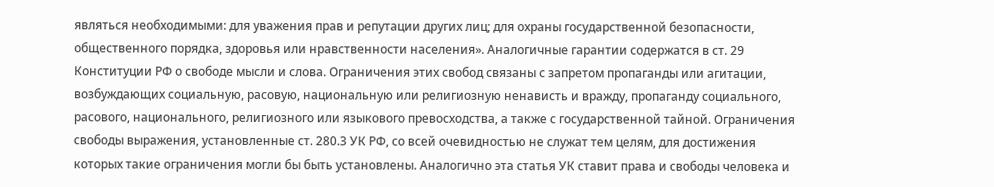являться необходимыми: для уважения прав и репутации других лиц; для охраны государственной безопасности, общественного порядка, здоровья или нравственности населения». Аналогичные гарантии содержатся в ст. 29 Конституции РФ о свободе мысли и слова. Ограничения этих свобод связаны с запретом пропаганды или агитации, возбуждающих социальную, расовую, национальную или религиозную ненависть и вражду, пропаганду социального, расового, национального, религиозного или языкового превосходства, а также с государственной тайной. Ограничения свободы выражения, установленные ст. 280.3 УК РФ, со всей очевидностью не служат тем целям, для достижения которых такие ограничения могли бы быть установлены. Аналогично эта статья УК ставит права и свободы человека и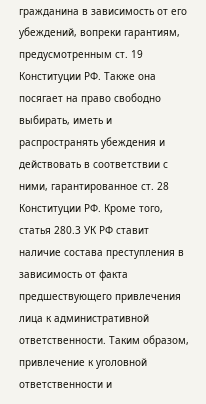гражданина в зависимость от его убеждений, вопреки гарантиям, предусмотренным ст. 19 Конституции РФ. Также она посягает на право свободно выбирать, иметь и распространять убеждения и действовать в соответствии с ними, гарантированное ст. 28 Конституции РФ. Кроме того, статья 280.3 УК РФ ставит наличие состава преступления в зависимость от факта предшествующего привлечения лица к административной ответственности. Таким образом, привлечение к уголовной ответственности и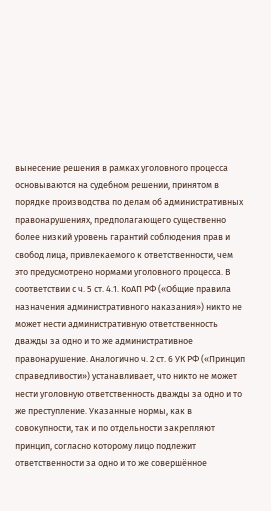вынесение решения в рамках уголовного процесса основываются на судебном решении, принятом в порядке производства по делам об административных правонарушениях, предполагающего существенно более низкий уровень гарантий соблюдения прав и свобод лица, привлекаемого к ответственности, чем это предусмотрено нормами уголовного процесса. В соответствии с ч. 5 ст. 4.1. КоАП РФ («Общие правила назначения административного наказания») никто не может нести административную ответственность дважды за одно и то же административное правонарушение. Аналогично ч. 2 ст. 6 УК РФ («Принцип справедливости») устанавливает, что никто не может нести уголовную ответственность дважды за одно и то же преступление. Указанные нормы, как в совокупности, так и по отдельности закрепляют принцип, согласно которому лицо подлежит ответственности за одно и то же совершённое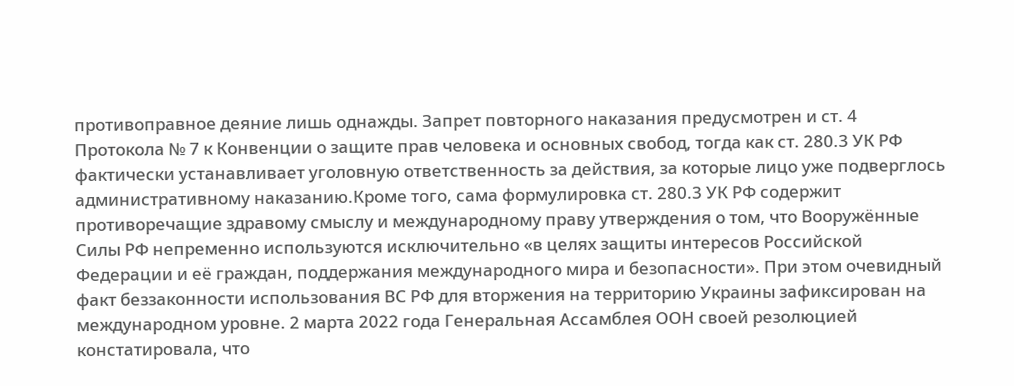противоправное деяние лишь однажды. Запрет повторного наказания предусмотрен и ст. 4 Протокола № 7 к Конвенции о защите прав человека и основных свобод, тогда как ст. 280.3 УК РФ фактически устанавливает уголовную ответственность за действия, за которые лицо уже подверглось административному наказанию.Кроме того, сама формулировка ст. 280.3 УК РФ содержит противоречащие здравому смыслу и международному праву утверждения о том, что Вооружённые Силы РФ непременно используются исключительно «в целях защиты интересов Российской Федерации и её граждан, поддержания международного мира и безопасности». При этом очевидный факт беззаконности использования ВС РФ для вторжения на территорию Украины зафиксирован на международном уровне. 2 марта 2022 года Генеральная Ассамблея ООН своей резолюцией констатировала, что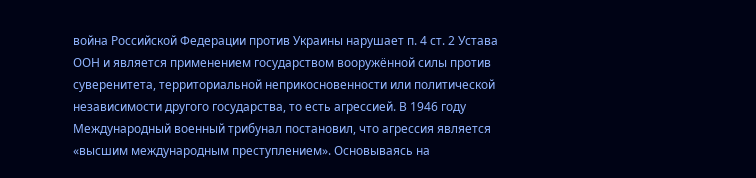война Российской Федерации против Украины нарушает п. 4 ст. 2 Устава ООН и является применением государством вооружённой силы против суверенитета, территориальной неприкосновенности или политической независимости другого государства, то есть агрессией. В 1946 году Международный военный трибунал постановил, что агрессия является «высшим международным преступлением». Основываясь на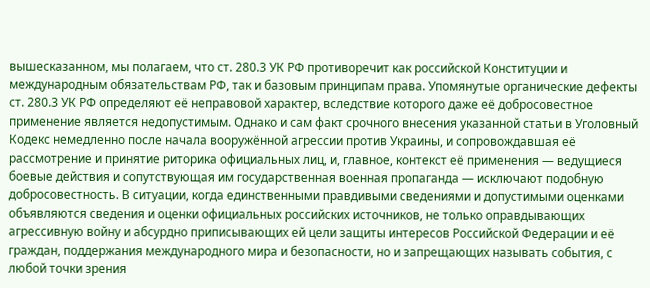вышесказанном, мы полагаем, что ст. 280.3 УК РФ противоречит как российской Конституции и международным обязательствам РФ, так и базовым принципам права. Упомянутые органические дефекты ст. 280.3 УК РФ определяют её неправовой характер, вследствие которого даже её добросовестное применение является недопустимым. Однако и сам факт срочного внесения указанной статьи в Уголовный Кодекс немедленно после начала вооружённой агрессии против Украины, и сопровождавшая её рассмотрение и принятие риторика официальных лиц, и, главное, контекст её применения — ведущиеся боевые действия и сопутствующая им государственная военная пропаганда — исключают подобную добросовестность. В ситуации, когда единственными правдивыми сведениями и допустимыми оценками объявляются сведения и оценки официальных российских источников, не только оправдывающих агрессивную войну и абсурдно приписывающих ей цели защиты интересов Российской Федерации и её граждан, поддержания международного мира и безопасности, но и запрещающих называть события, с любой точки зрения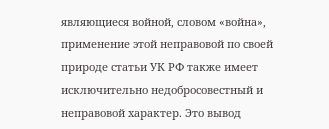являющиеся войной, словом «война», применение этой неправовой по своей природе статьи УК РФ также имеет исключительно недобросовестный и неправовой характер. Это вывод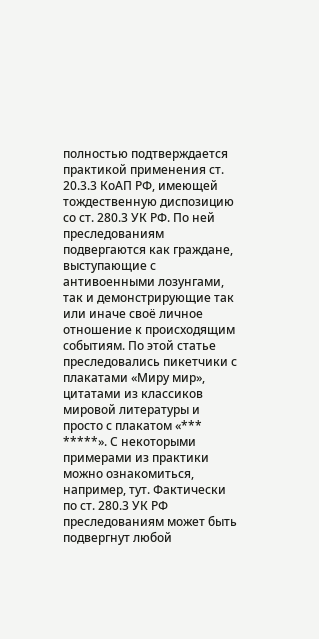полностью подтверждается практикой применения ст. 20.3.3 КоАП РФ, имеющей тождественную диспозицию со ст. 280.3 УК РФ. По ней преследованиям подвергаются как граждане, выступающие с антивоенными лозунгами, так и демонстрирующие так или иначе своё личное отношение к происходящим событиям. По этой статье преследовались пикетчики с плакатами «Миру мир», цитатами из классиков мировой литературы и просто с плакатом «*** *****». С некоторыми примерами из практики можно ознакомиться, например, тут. Фактически по ст. 280.3 УК РФ преследованиям может быть подвергнут любой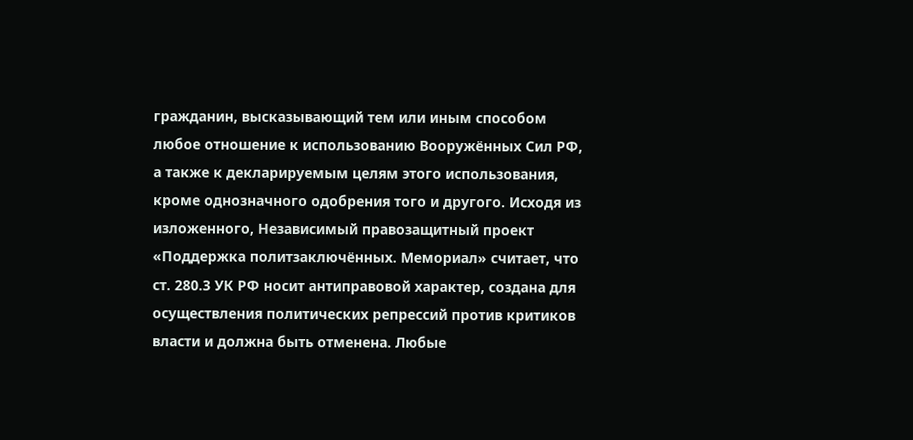гражданин, высказывающий тем или иным способом любое отношение к использованию Вооружённых Сил РФ, а также к декларируемым целям этого использования, кроме однозначного одобрения того и другого. Исходя из изложенного, Независимый правозащитный проект «Поддержка политзаключённых. Мемориал» считает, что ст. 280.3 УК РФ носит антиправовой характер, создана для осуществления политических репрессий против критиков власти и должна быть отменена. Любые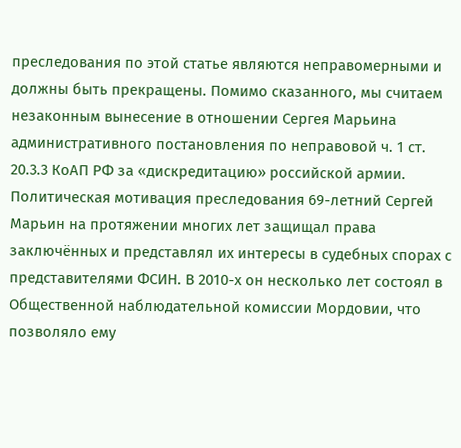преследования по этой статье являются неправомерными и должны быть прекращены. Помимо сказанного, мы считаем незаконным вынесение в отношении Сергея Марьина административного постановления по неправовой ч. 1 ст. 20.3.3 КоАП РФ за «дискредитацию» российской армии. Политическая мотивация преследования 69-летний Сергей Марьин на протяжении многих лет защищал права заключённых и представлял их интересы в судебных спорах с представителями ФСИН. В 2010-х он несколько лет состоял в Общественной наблюдательной комиссии Мордовии, что позволяло ему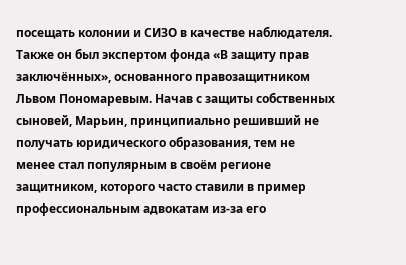посещать колонии и СИЗО в качестве наблюдателя. Также он был экспертом фонда «В защиту прав заключённых», основанного правозащитником Львом Пономаревым. Начав с защиты собственных сыновей, Марьин, принципиально решивший не получать юридического образования, тем не менее стал популярным в своём регионе защитником, которого часто ставили в пример профессиональным адвокатам из-за его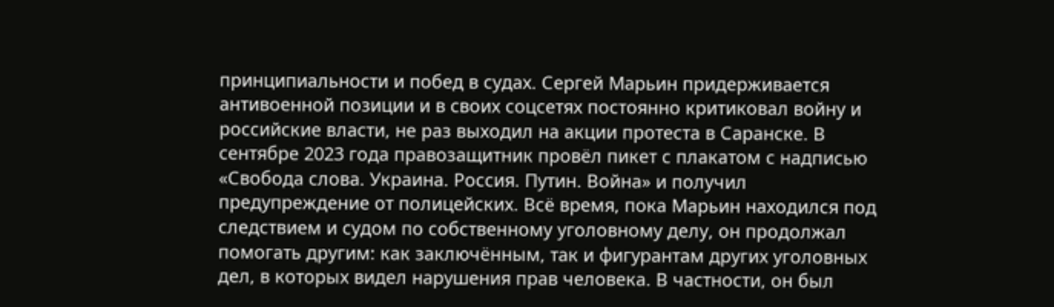принципиальности и побед в судах. Сергей Марьин придерживается антивоенной позиции и в своих соцсетях постоянно критиковал войну и российские власти, не раз выходил на акции протеста в Саранске. В сентябре 2023 года правозащитник провёл пикет с плакатом с надписью «Свобода слова. Украина. Россия. Путин. Война» и получил предупреждение от полицейских. Всё время, пока Марьин находился под следствием и судом по собственному уголовному делу, он продолжал помогать другим: как заключённым, так и фигурантам других уголовных дел, в которых видел нарушения прав человека. В частности, он был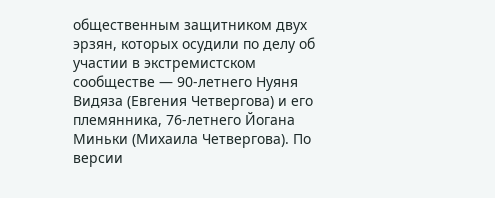общественным защитником двух эрзян, которых осудили по делу об участии в экстремистском сообществе — 90-летнего Нуяня Видяза (Евгения Четвергова) и его племянника, 76-летнего Йогана Миньки (Михаила Четвергова). По версии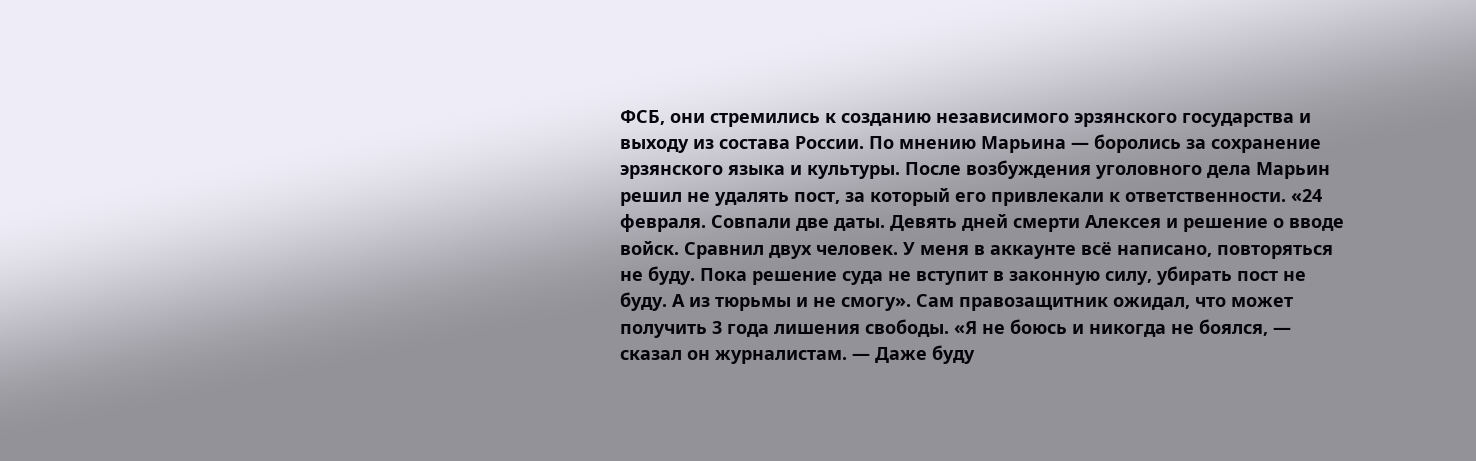ФСБ, они стремились к созданию независимого эрзянского государства и выходу из состава России. По мнению Марьина — боролись за сохранение эрзянского языка и культуры. После возбуждения уголовного дела Марьин решил не удалять пост, за который его привлекали к ответственности. «24 февраля. Совпали две даты. Девять дней смерти Алексея и решение о вводе войск. Сравнил двух человек. У меня в аккаунте всё написано, повторяться не буду. Пока решение суда не вступит в законную силу, убирать пост не буду. А из тюрьмы и не смогу». Сам правозащитник ожидал, что может получить 3 года лишения свободы. «Я не боюсь и никогда не боялся, — сказал он журналистам. — Даже буду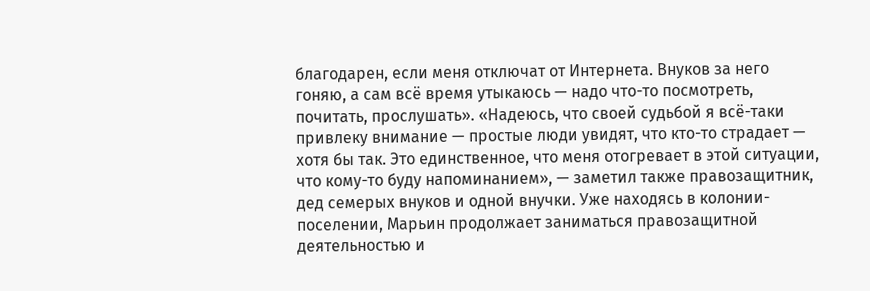благодарен, если меня отключат от Интернета. Внуков за него гоняю, а сам всё время утыкаюсь — надо что-то посмотреть, почитать, прослушать». «Надеюсь, что своей судьбой я всё-таки привлеку внимание — простые люди увидят, что кто-то страдает — хотя бы так. Это единственное, что меня отогревает в этой ситуации, что кому-то буду напоминанием», — заметил также правозащитник, дед семерых внуков и одной внучки. Уже находясь в колонии-поселении, Марьин продолжает заниматься правозащитной деятельностью и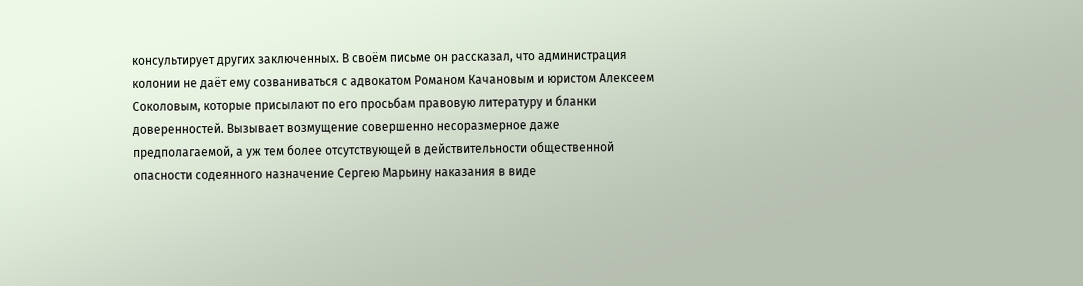консультирует других заключенных. В своём письме он рассказал, что администрация колонии не даёт ему созваниваться с адвокатом Романом Качановым и юристом Алексеем Соколовым, которые присылают по его просьбам правовую литературу и бланки доверенностей. Вызывает возмущение совершенно несоразмерное даже предполагаемой, а уж тем более отсутствующей в действительности общественной опасности содеянного назначение Сергею Марьину наказания в виде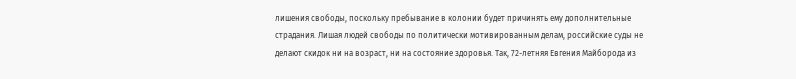лишения свободы, поскольку пребывание в колонии будет причинять ему дополнительные страдания. Лишая людей свободы по политически мотивированным делам, российские суды не делают скидок ни на возраст, ни на состояние здоровья. Так, 72-летняя Евгения Майборода из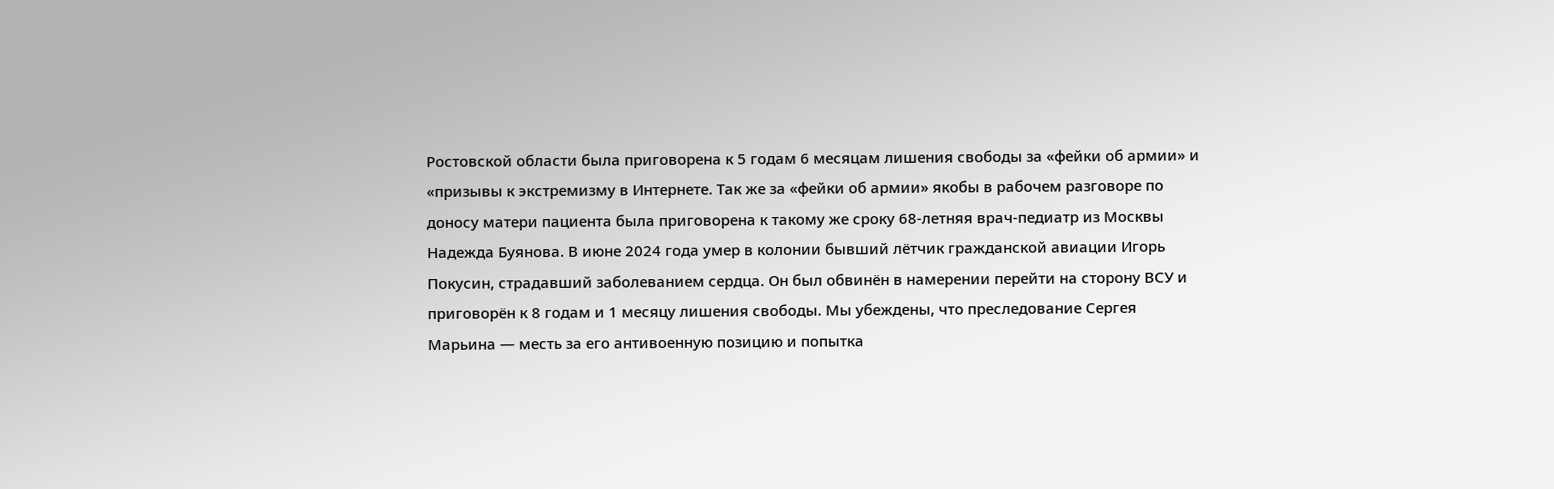Ростовской области была приговорена к 5 годам 6 месяцам лишения свободы за «фейки об армии» и «призывы к экстремизму в Интернете. Так же за «фейки об армии» якобы в рабочем разговоре по доносу матери пациента была приговорена к такому же сроку 68-летняя врач-педиатр из Москвы Надежда Буянова. В июне 2024 года умер в колонии бывший лётчик гражданской авиации Игорь Покусин, страдавший заболеванием сердца. Он был обвинён в намерении перейти на сторону ВСУ и приговорён к 8 годам и 1 месяцу лишения свободы. Мы убеждены, что преследование Сергея Марьина — месть за его антивоенную позицию и попытка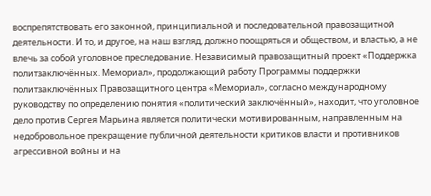воспрепятствовать его законной, принципиальной и последовательной правозащитной деятельности. И то, и другое, на наш взгляд, должно поощряться и обществом, и властью, а не влечь за собой уголовное преследование. Независимый правозащитный проект «Поддержка политзаключённых. Мемориал», продолжающий работу Программы поддержки политзаключённых Правозащитного центра «Мемориал», согласно международному руководству по определению понятия «политический заключённый», находит, что уголовное дело против Сергея Марьина является политически мотивированным, направленным на недобровольное прекращение публичной деятельности критиков власти и противников агрессивной войны и на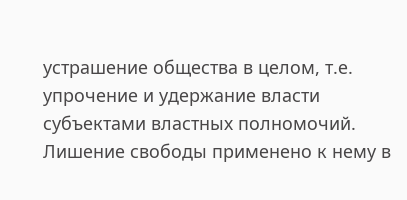устрашение общества в целом, т.е. упрочение и удержание власти субъектами властных полномочий. Лишение свободы применено к нему в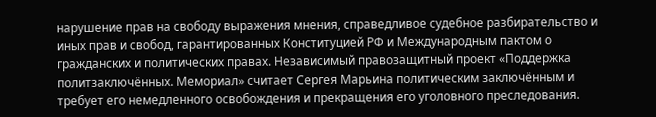нарушение прав на свободу выражения мнения, справедливое судебное разбирательство и иных прав и свобод, гарантированных Конституцией РФ и Международным пактом о гражданских и политических правах. Независимый правозащитный проект «Поддержка политзаключённых. Мемориал» считает Сергея Марьина политическим заключённым и требует его немедленного освобождения и прекращения его уголовного преследования.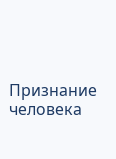Признание человека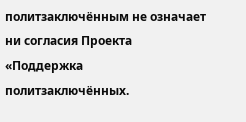политзаключённым не означает ни согласия Проекта «Поддержка политзаключённых.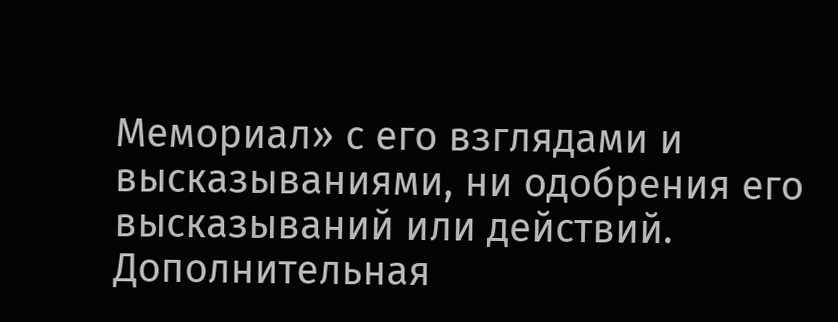Мемориал» с его взглядами и высказываниями, ни одобрения его высказываний или действий. Дополнительная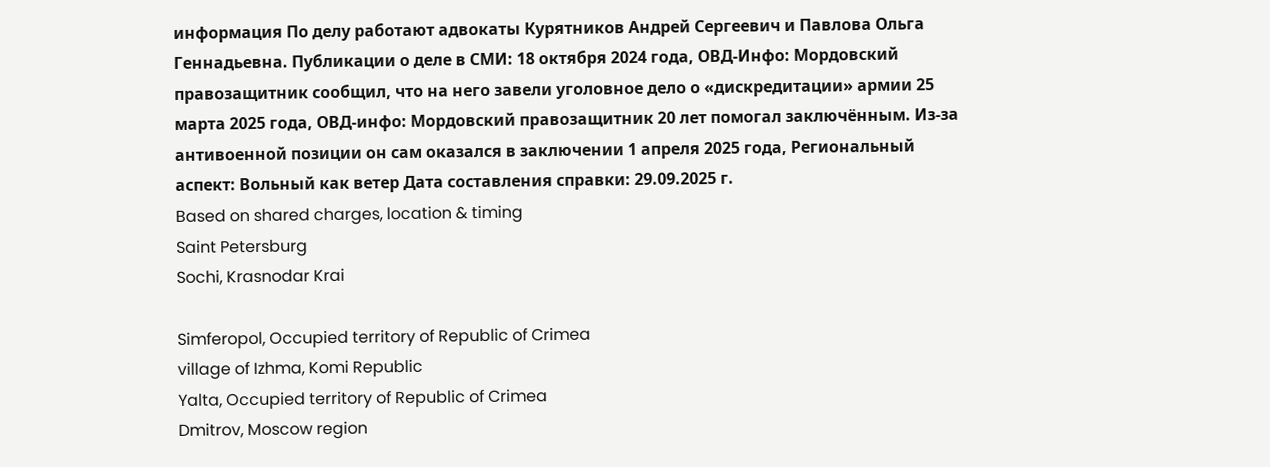информация По делу работают адвокаты Курятников Андрей Сергеевич и Павлова Ольга Геннадьевна. Публикации о деле в СМИ: 18 октября 2024 года, ОВД-Инфо: Мордовский правозащитник сообщил, что на него завели уголовное дело о «дискредитации» армии 25 марта 2025 года, ОВД-инфо: Мордовский правозащитник 20 лет помогал заключённым. Из-за антивоенной позиции он сам оказался в заключении 1 апреля 2025 года, Региональный аспект: Вольный как ветер Дата составления справки: 29.09.2025 г.
Based on shared charges, location & timing
Saint Petersburg
Sochi, Krasnodar Krai

Simferopol, Occupied territory of Republic of Crimea
village of Izhma, Komi Republic
Yalta, Occupied territory of Republic of Crimea
Dmitrov, Moscow region